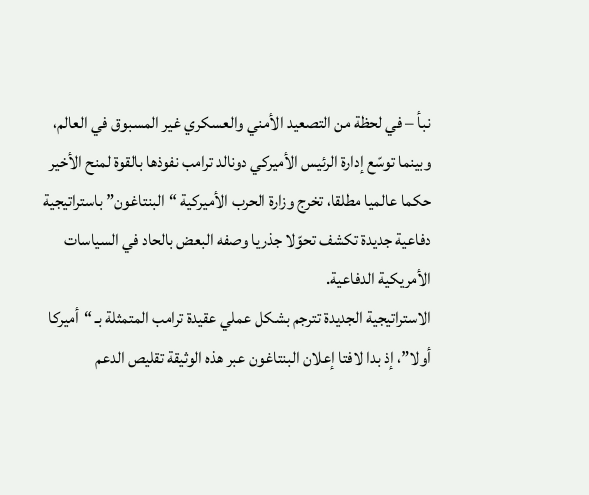نبأ – في لحظة من التصعيد الأمني والعسكري غير المسبوق في العالم، وبينما توسّع إدارة الرئيس الأميركي دونالد ترامب نفوذها بالقوة لمنح الأخير حكما عالميا مطلقا، تخرج وزارة الحرب الأميركية “البنتاغون” باستراتيجية دفاعية جديدة تكشف تحوّلا جذريا وصفه البعض بالحاد في السياسات الأمريكية الدفاعية.
الاستراتيجية الجديدة تترجم بشكل عملي عقيدة ترامب المتمثلة بـ “أميركا أولا”، إذ بدا لافتا إعلان البنتاغون عبر هذه الوثيقة تقليص الدعم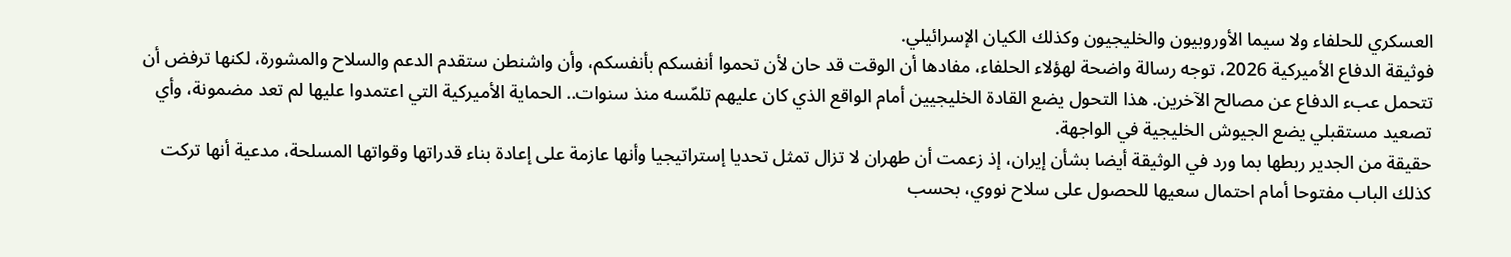العسكري للحلفاء ولا سيما الأوروبيون والخليجيون وكذلك الكيان الإسرائيلي.
فوثيقة الدفاع الأميركية 2026، توجه رسالة واضحة لهؤلاء الحلفاء، مفادها أن الوقت قد حان لأن تحموا أنفسكم بأنفسكم، وأن واشنطن ستقدم الدعم والسلاح والمشورة، لكنها ترفض أن تتحمل عبء الدفاع عن مصالح الآخرين. هذا التحول يضع القادة الخليجيين أمام الواقع الذي كان عليهم تلمّسه منذ سنوات.. الحماية الأميركية التي اعتمدوا عليها لم تعد مضمونة، وأي تصعيد مستقبلي يضع الجيوش الخليجية في الواجهة.
حقيقة من الجدير ربطها بما ورد في الوثيقة أيضا بشأن إيران، إذ زعمت أن طهران لا تزال تمثل تحديا إستراتيجيا وأنها عازمة على إعادة بناء قدراتها وقواتها المسلحة، مدعية أنها تركت كذلك الباب مفتوحا أمام احتمال سعيها للحصول على سلاح نووي، بحسب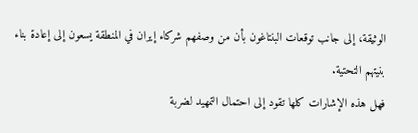الوثيقة، إلى جانب توقعات البنتاغون بأن من وصفهم شركاء إيران في المنطقة يسعون إلى إعادة بناء بنيتهم التحتية.
فهل هذه الإشارات كلها تقود إلى احتمال التمهيد لضربة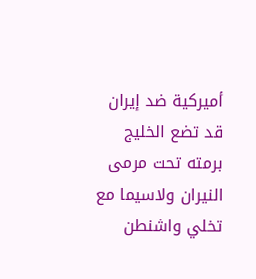أميركية ضد إيران قد تضع الخليج برمته تحت مرمى النيران ولاسيما مع تخلي واشنطن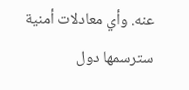عنه. وأي معادلات أمنية سترسمها دول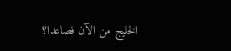الخليج من الآن فصاعدا؟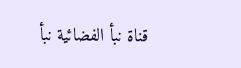قناة نبأ الفضائية نبأ